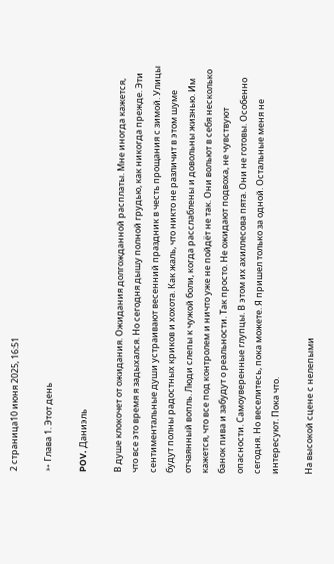2 страница10 июня 2025, 16:51

➳ Глава 1. Этот день

POV. Даниэль

В душе клокочет от ожидания. Ожидания долгожданной расплаты. Мне иногда кажется, что все это время я задыхался. Но сегодня дышу полной грудью, как никогда прежде. Эти сентиментальные души устраивают весенний праздник в честь прощания с зимой. Улицы будут полны радостных криков и хохота. Как жаль, что никто не различит в этом шуме отчаянный вопль. Люди слепы к чужой боли, когда расслаблены и довольны жизнью. Им кажется, что все под контролем и ничто уже не пойдёт не так. Они вольют в себя несколько банок пива и забудут о реальности. Так просто. Не ожидают подвоха, не чувствуют опасности. Самоуверенные глупцы. В этом их ахиллесова пята. Они не готовы. Особенно сегодня. Но веселитесь, пока можете. Я пришел только за одной. Остальные меня не интересуют. Пока что.

На высокой сцене с нелепыми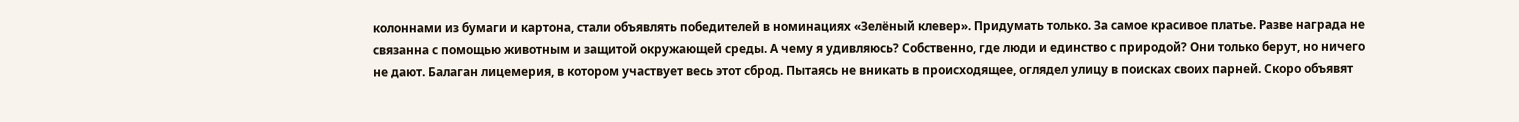колоннами из бумаги и картона, стали объявлять победителей в номинациях «Зелёный клевер». Придумать только. За самое красивое платье. Разве награда не связанна с помощью животным и защитой окружающей среды. А чему я удивляюсь? Собственно, где люди и единство с природой? Они только берут, но ничего не дают. Балаган лицемерия, в котором участвует весь этот сброд. Пытаясь не вникать в происходящее, оглядел улицу в поисках своих парней. Скоро объявят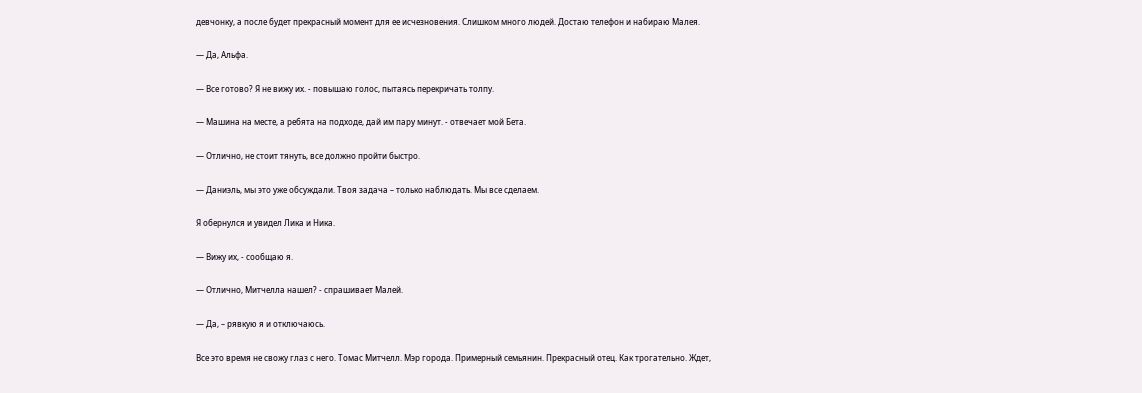девчонку, а после будет прекрасный момент для ее исчезновения. Слишком много людей. Достаю телефон и набираю Малея.

— Да, Альфа.

— Все готово? Я не вижу их. - повышаю голос, пытаясь перекричать толпу.

— Машина на месте, а ребята на подходе, дай им пару минут. - отвечает мой Бета.

— Отлично, не стоит тянуть, все должно пройти быстро.

— Даниэль, мы это уже обсуждали. Твоя задача – только наблюдать. Мы все сделаем.

Я обернулся и увидел Лика и Ника.

— Вижу их, - сообщаю я.

— Отлично, Митчелла нашел? - спрашивает Малей.

— Да, – рявкую я и отключаюсь.

Все это время не свожу глаз с него. Томас Митчелл. Мэр города. Примерный семьянин. Прекрасный отец. Как трогательно. Ждет,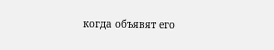когда объявят его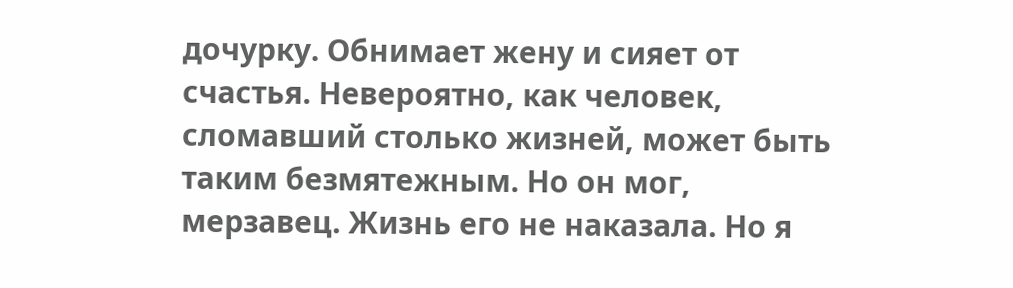дочурку. Обнимает жену и сияет от счастья. Невероятно, как человек, сломавший столько жизней, может быть таким безмятежным. Но он мог, мерзавец. Жизнь его не наказала. Но я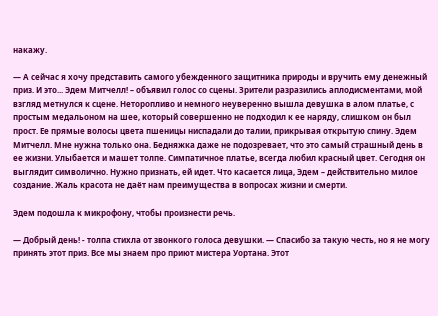накажу.

— А сейчас я хочу представить самого убежденного защитника природы и вручить ему денежный приз. И это... Эдем Митчелл! – объявил голос со сцены. Зрители разразились аплодисментами, мой взгляд метнулся к сцене. Неторопливо и немного неуверенно вышла девушка в алом платье, с простым медальоном на шее, который совершенно не подходил к ее наряду, слишком он был прост. Ее прямые волосы цвета пшеницы ниспадали до талии, прикрывая открытую спину. Эдем Митчелл. Мне нужна только она. Бедняжка даже не подозревает, что это самый страшный день в ее жизни. Улыбается и машет толпе. Симпатичное платье, всегда любил красный цвет. Сегодня он выглядит символично. Нужно признать, ей идет. Что касается лица, Эдем – действительно милое создание. Жаль красота не даёт нам преимущества в вопросах жизни и смерти.

Эдем подошла к микрофону, чтобы произнести речь.

— Добрый день! - толпа стихла от звонкого голоса девушки. — Спасибо за такую честь, но я не могу принять этот приз. Все мы знаем про приют мистера Уортана. Этот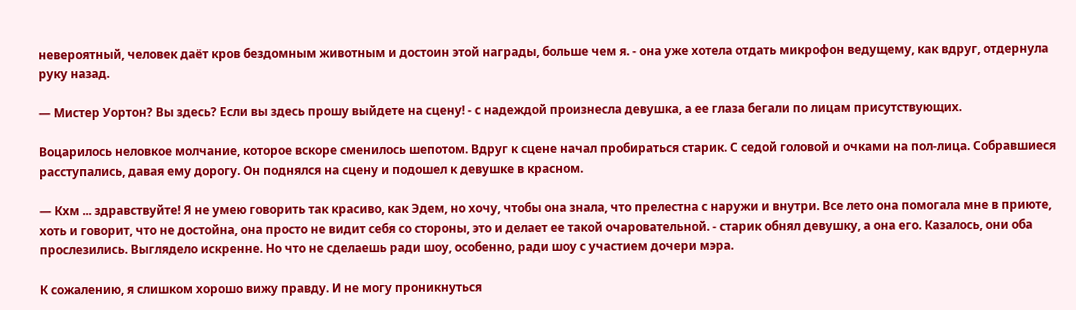невероятный, человек даёт кров бездомным животным и достоин этой награды, больше чем я. - она уже хотела отдать микрофон ведущему, как вдруг, отдернула руку назад.

— Мистер Уортон? Вы здесь? Если вы здесь прошу выйдете на сцену! - с надеждой произнесла девушка, а ее глаза бегали по лицам присутствующих.

Воцарилось неловкое молчание, которое вскоре сменилось шепотом. Вдруг к сцене начал пробираться старик. С седой головой и очками на пол-лица. Собравшиеся расступались, давая ему дорогу. Он поднялся на сцену и подошел к девушке в красном.

— Кхм ... здравствуйте! Я не умею говорить так красиво, как Эдем, но хочу, чтобы она знала, что прелестна с наружи и внутри. Все лето она помогала мне в приюте, хоть и говорит, что не достойна, она просто не видит себя со стороны, это и делает ее такой очаровательной. - старик обнял девушку, а она его. Казалось, они оба прослезились. Выглядело искренне. Но что не сделаешь ради шоу, особенно, ради шоу с участием дочери мэра.

К сожалению, я слишком хорошо вижу правду. И не могу проникнуться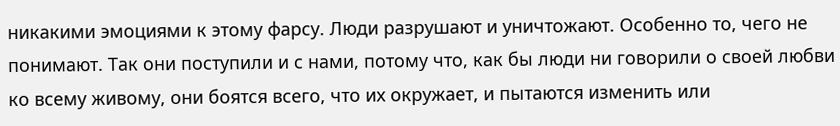никакими эмоциями к этому фарсу. Люди разрушают и уничтожают. Особенно то, чего не понимают. Так они поступили и с нами, потому что, как бы люди ни говорили о своей любви ко всему живому, они боятся всего, что их окружает, и пытаются изменить или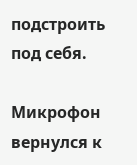подстроить под себя.

Микрофон вернулся к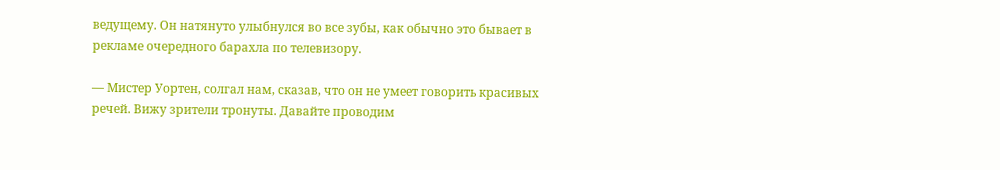ведущему. Он натянуто улыбнулся во все зубы, как обычно это бывает в рекламе очередного барахла по телевизору.

— Мистер Уортен, солгал нам, сказав, что он не умеет говорить красивых речей. Вижу зрители тронуты. Давайте проводим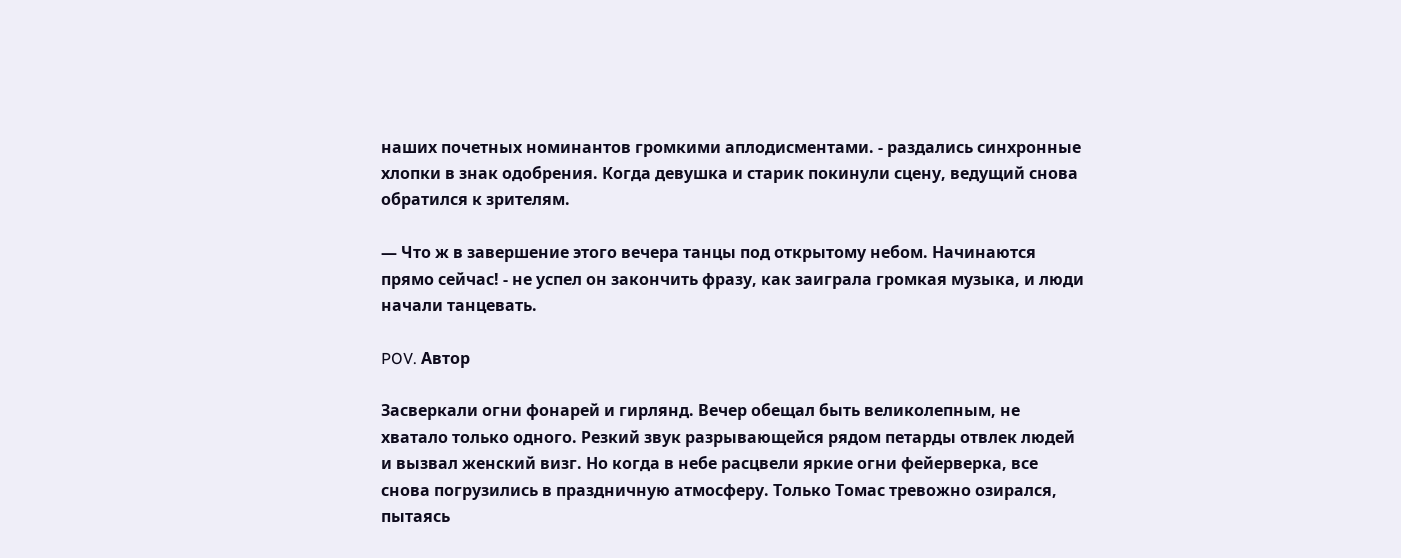наших почетных номинантов громкими аплодисментами. - раздались синхронные хлопки в знак одобрения. Когда девушка и старик покинули сцену, ведущий снова обратился к зрителям.

— Что ж в завершение этого вечера танцы под открытому небом. Начинаются прямо сейчас! - не успел он закончить фразу, как заиграла громкая музыка, и люди начали танцевать.

POV. Автор

Засверкали огни фонарей и гирлянд. Вечер обещал быть великолепным, не хватало только одного. Резкий звук разрывающейся рядом петарды отвлек людей и вызвал женский визг. Но когда в небе расцвели яркие огни фейерверка, все снова погрузились в праздничную атмосферу. Только Томас тревожно озирался, пытаясь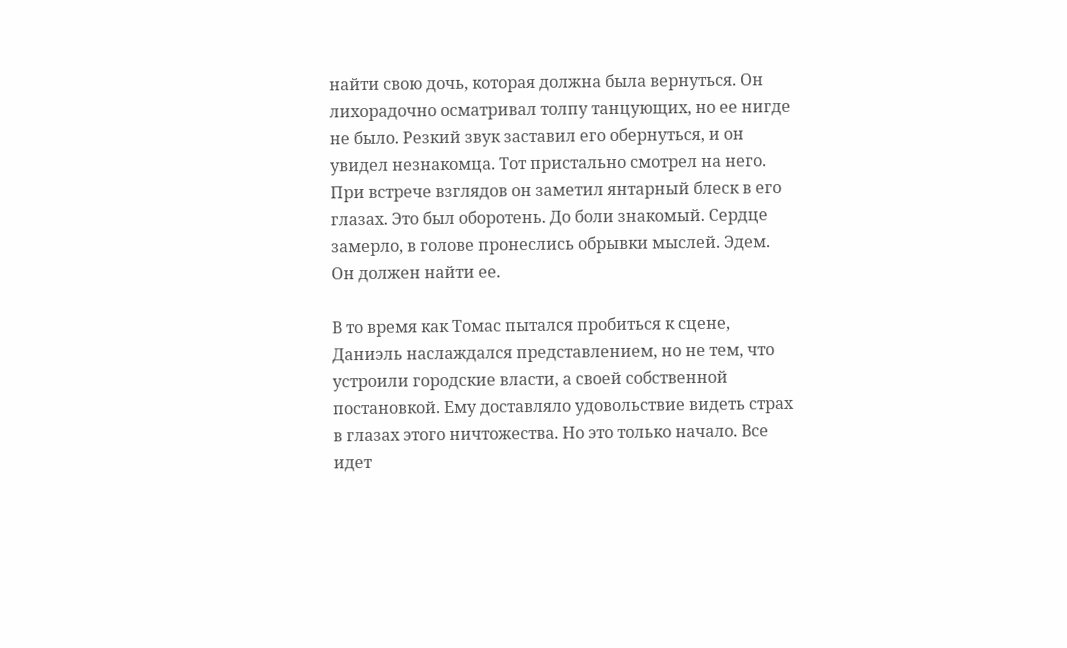найти свою дочь, которая должна была вернуться. Он лихорадочно осматривал толпу танцующих, но ее нигде не было. Резкий звук заставил его обернуться, и он увидел незнакомца. Тот пристально смотрел на него. При встрече взглядов он заметил янтарный блеск в его глазах. Это был оборотень. До боли знакомый. Сердце замерло, в голове пронеслись обрывки мыслей. Эдем. Он должен найти ее.

В то время как Томас пытался пробиться к сцене, Даниэль наслаждался представлением, но не тем, что устроили городские власти, а своей собственной постановкой. Ему доставляло удовольствие видеть страх в глазах этого ничтожества. Но это только начало. Все идет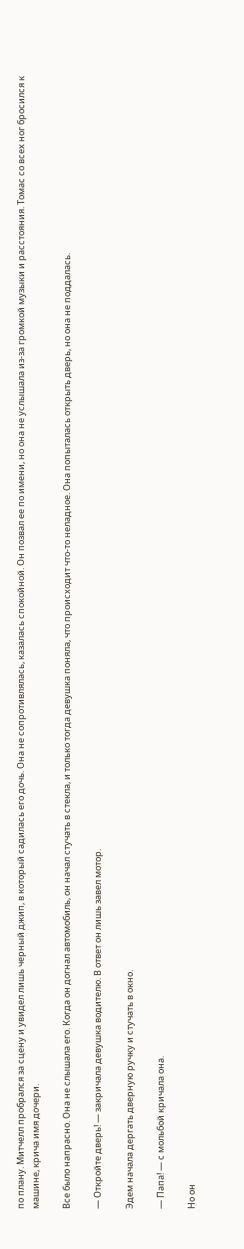по плану. Митчелл пробрался за сцену и увидел лишь черный джип, в который садилась его дочь. Она не сопротивлялась, казалась спокойной. Он позвал ее по имени, но она не услышала из-за громкой музыки и расстояния. Томас со всех ног бросился к машине, крича имя дочери.

Все было напрасно. Она не слышала его. Когда он догнал автомобиль, он начал стучать в стекла, и только тогда девушка поняла, что происходит что-то неладное. Она попыталась открыть дверь, но она не поддалась.

— Откройте дверь! — закричала девушка водителю. В ответ он лишь завел мотор.

Эдем начала дергать дверную ручку и стучать в окно.

— Папа! — с мольбой кричала она.

Но он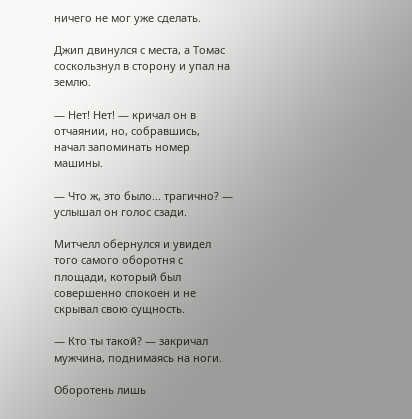ничего не мог уже сделать.

Джип двинулся с места, а Томас соскользнул в сторону и упал на землю.

— Нет! Нет! — кричал он в отчаянии, но, собравшись, начал запоминать номер машины.

— Что ж, это было... трагично? — услышал он голос сзади.

Митчелл обернулся и увидел того самого оборотня с площади, который был совершенно спокоен и не скрывал свою сущность.

— Кто ты такой? — закричал мужчина, поднимаясь на ноги.

Оборотень лишь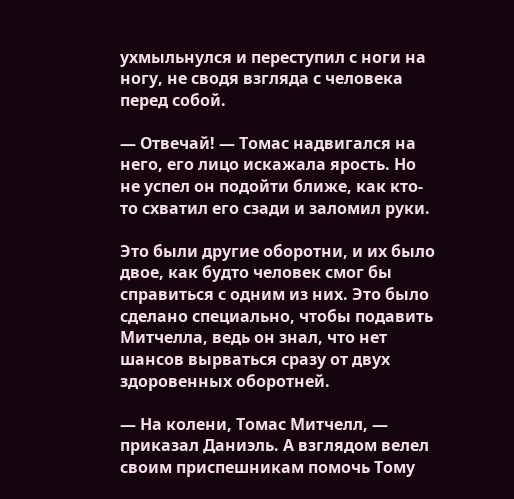ухмыльнулся и переступил с ноги на ногу, не сводя взгляда с человека перед собой.

— Отвечай! — Томас надвигался на него, его лицо искажала ярость. Но не успел он подойти ближе, как кто-то схватил его сзади и заломил руки.

Это были другие оборотни, и их было двое, как будто человек смог бы справиться с одним из них. Это было сделано специально, чтобы подавить Митчелла, ведь он знал, что нет шансов вырваться сразу от двух здоровенных оборотней.

— На колени, Томас Митчелл, — приказал Даниэль. А взглядом велел своим приспешникам помочь Тому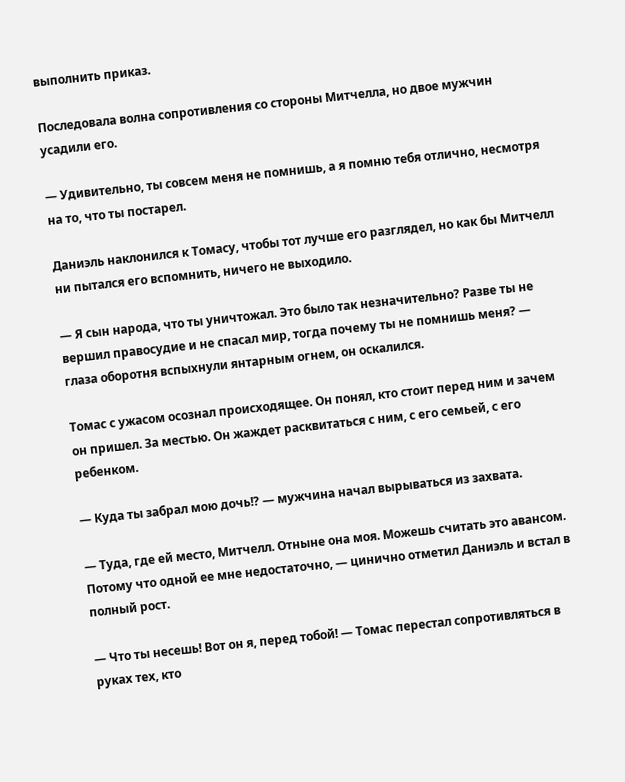выполнить приказ.

Последовала волна сопротивления со стороны Митчелла, но двое мужчин усадили его.

— Удивительно, ты совсем меня не помнишь, а я помню тебя отлично, несмотря на то, что ты постарел.

Даниэль наклонился к Томасу, чтобы тот лучше его разглядел, но как бы Митчелл ни пытался его вспомнить, ничего не выходило.

— Я сын народа, что ты уничтожал. Это было так незначительно? Разве ты не вершил правосудие и не спасал мир, тогда почему ты не помнишь меня? — глаза оборотня вспыхнули янтарным огнем, он оскалился.

Томас с ужасом осознал происходящее. Он понял, кто стоит перед ним и зачем он пришел. За местью. Он жаждет расквитаться с ним, с его семьей, с его ребенком.

— Куда ты забрал мою дочь!? — мужчина начал вырываться из захвата.

— Туда, где ей место, Митчелл. Отныне она моя. Можешь считать это авансом. Потому что одной ее мне недостаточно, — цинично отметил Даниэль и встал в полный рост.

— Что ты несешь! Вот он я, перед тобой! — Томас перестал сопротивляться в руках тех, кто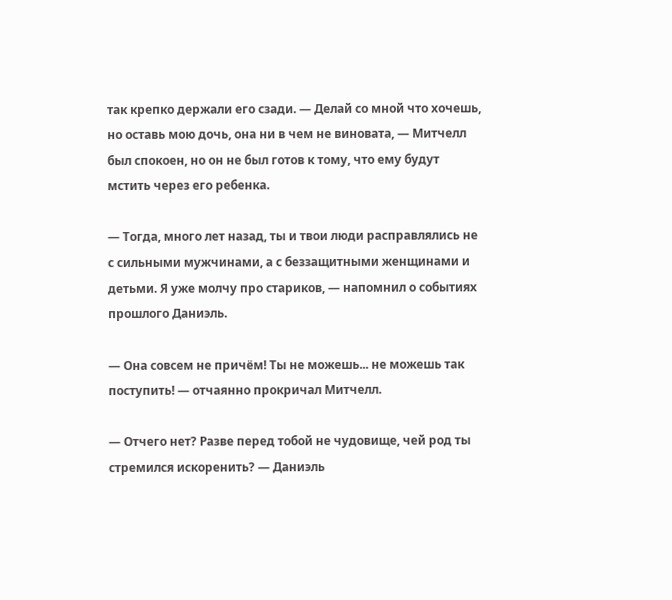так крепко держали его сзади. — Делай со мной что хочешь, но оставь мою дочь, она ни в чем не виновата, — Митчелл был спокоен, но он не был готов к тому, что ему будут мстить через его ребенка.

— Тогда, много лет назад, ты и твои люди расправлялись не с сильными мужчинами, а с беззащитными женщинами и детьми. Я уже молчу про стариков, — напомнил о событиях прошлого Даниэль.

— Она совсем не причём! Ты не можешь... не можешь так поступить! — отчаянно прокричал Митчелл.

— Отчего нет? Разве перед тобой не чудовище, чей род ты стремился искоренить? — Даниэль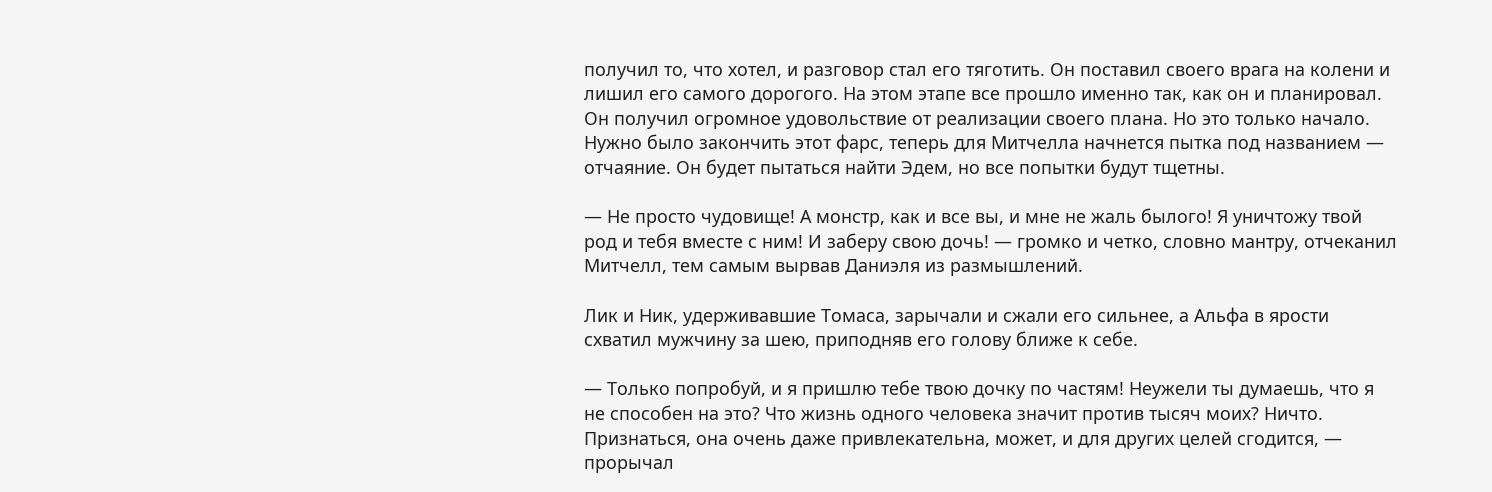получил то, что хотел, и разговор стал его тяготить. Он поставил своего врага на колени и лишил его самого дорогого. На этом этапе все прошло именно так, как он и планировал. Он получил огромное удовольствие от реализации своего плана. Но это только начало. Нужно было закончить этот фарс, теперь для Митчелла начнется пытка под названием — отчаяние. Он будет пытаться найти Эдем, но все попытки будут тщетны.

— Не просто чудовище! А монстр, как и все вы, и мне не жаль былого! Я уничтожу твой род и тебя вместе с ним! И заберу свою дочь! — громко и четко, словно мантру, отчеканил Митчелл, тем самым вырвав Даниэля из размышлений.

Лик и Ник, удерживавшие Томаса, зарычали и сжали его сильнее, а Альфа в ярости схватил мужчину за шею, приподняв его голову ближе к себе.

— Только попробуй, и я пришлю тебе твою дочку по частям! Неужели ты думаешь, что я не способен на это? Что жизнь одного человека значит против тысяч моих? Ничто. Признаться, она очень даже привлекательна, может, и для других целей сгодится, — прорычал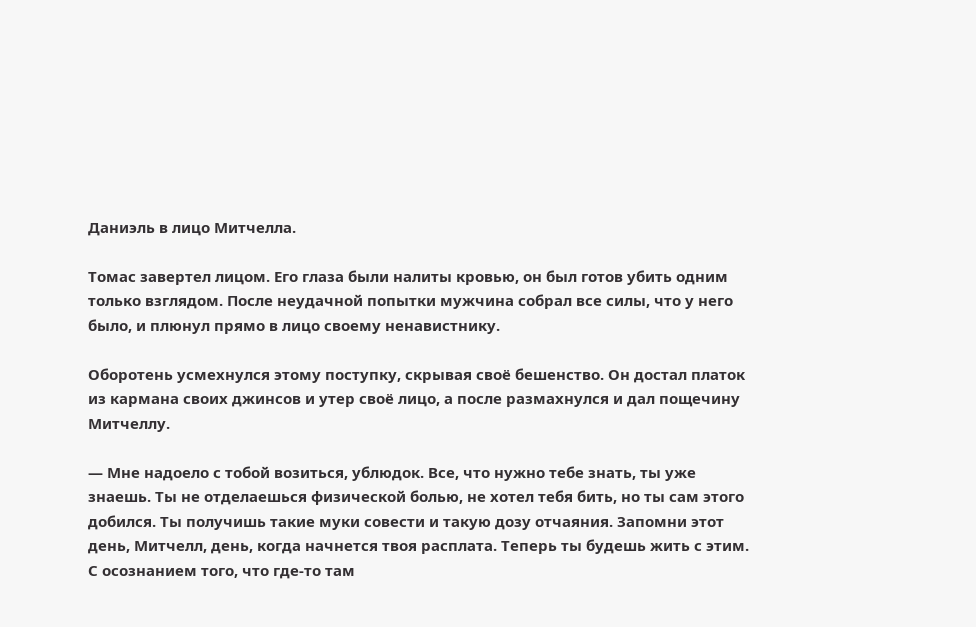Даниэль в лицо Митчелла.

Томас завертел лицом. Его глаза были налиты кровью, он был готов убить одним только взглядом. После неудачной попытки мужчина собрал все силы, что у него было, и плюнул прямо в лицо своему ненавистнику.

Оборотень усмехнулся этому поступку, скрывая своё бешенство. Он достал платок из кармана своих джинсов и утер своё лицо, а после размахнулся и дал пощечину Митчеллу.

— Мне надоело с тобой возиться, ублюдок. Все, что нужно тебе знать, ты уже знаешь. Ты не отделаешься физической болью, не хотел тебя бить, но ты сам этого добился. Ты получишь такие муки совести и такую дозу отчаяния. Запомни этот день, Митчелл, день, когда начнется твоя расплата. Теперь ты будешь жить с этим. С осознанием того, что где-то там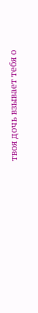твоя дочь взывает тебя о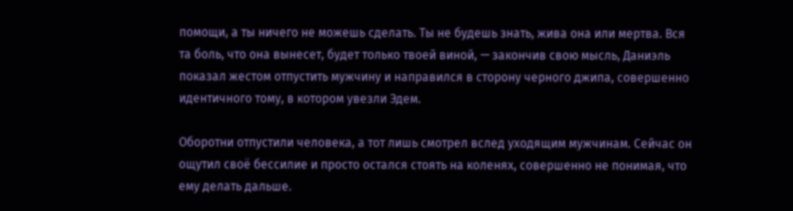помощи, а ты ничего не можешь сделать. Ты не будешь знать, жива она или мертва. Вся та боль, что она вынесет, будет только твоей виной, — закончив свою мысль, Даниэль показал жестом отпустить мужчину и направился в сторону черного джипа, совершенно идентичного тому, в котором увезли Эдем.

Оборотни отпустили человека, а тот лишь смотрел вслед уходящим мужчинам. Сейчас он ощутил своё бессилие и просто остался стоять на коленях, совершенно не понимая, что ему делать дальше.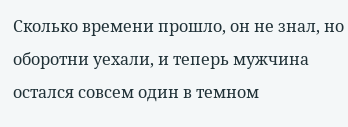Сколько времени прошло, он не знал, но оборотни уехали, и теперь мужчина остался совсем один в темном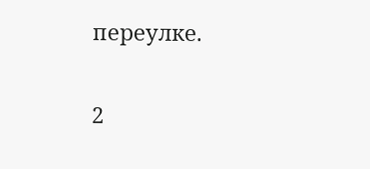переулке.

2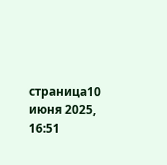страница10 июня 2025, 16:51